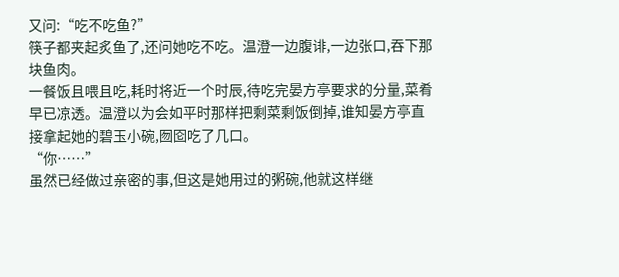又问:“吃不吃鱼?”
筷子都夹起炙鱼了,还问她吃不吃。温澄一边腹诽,一边张口,吞下那块鱼肉。
一餐饭且喂且吃,耗时将近一个时辰,待吃完晏方亭要求的分量,菜肴早已凉透。温澄以为会如平时那样把剩菜剩饭倒掉,谁知晏方亭直接拿起她的碧玉小碗,囫囵吃了几口。
“你……”
虽然已经做过亲密的事,但这是她用过的粥碗,他就这样继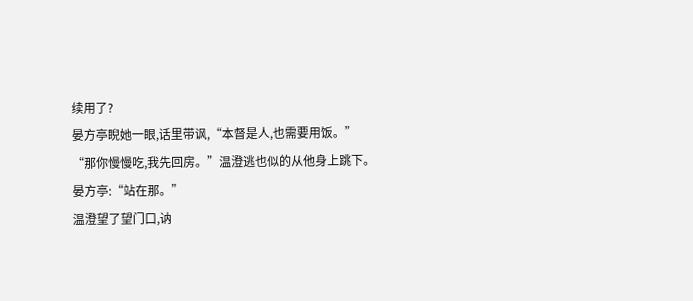续用了?
晏方亭睨她一眼,话里带讽,“本督是人,也需要用饭。”
“那你慢慢吃,我先回房。”温澄逃也似的从他身上跳下。
晏方亭:“站在那。”
温澄望了望门口,讷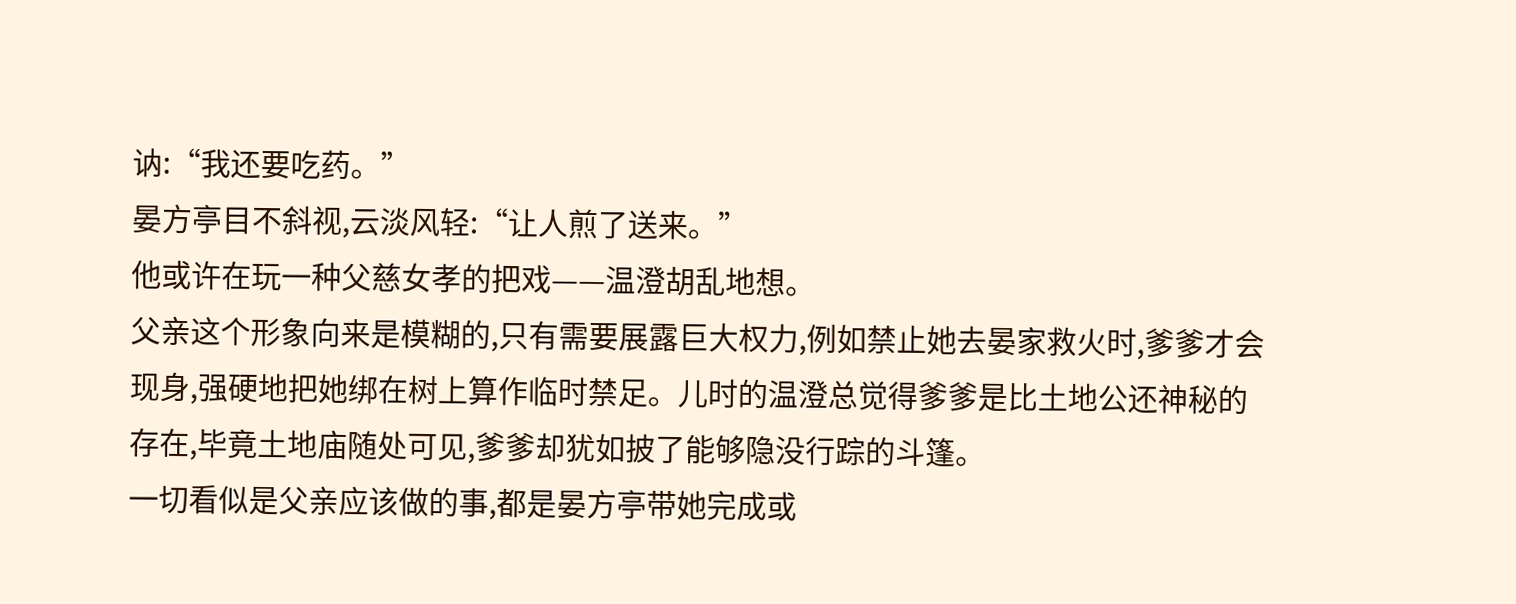讷:“我还要吃药。”
晏方亭目不斜视,云淡风轻:“让人煎了送来。”
他或许在玩一种父慈女孝的把戏——温澄胡乱地想。
父亲这个形象向来是模糊的,只有需要展露巨大权力,例如禁止她去晏家救火时,爹爹才会现身,强硬地把她绑在树上算作临时禁足。儿时的温澄总觉得爹爹是比土地公还神秘的存在,毕竟土地庙随处可见,爹爹却犹如披了能够隐没行踪的斗篷。
一切看似是父亲应该做的事,都是晏方亭带她完成或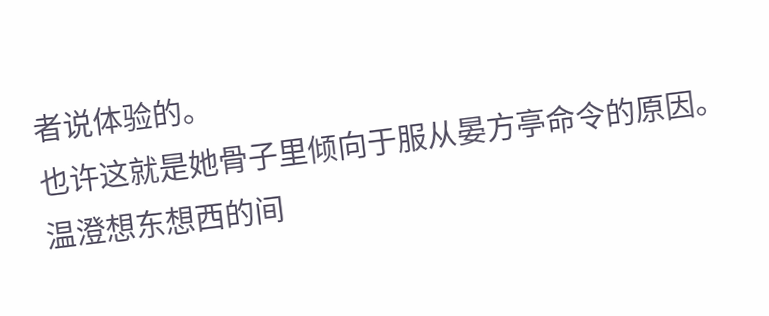者说体验的。
也许这就是她骨子里倾向于服从晏方亭命令的原因。
温澄想东想西的间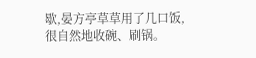歇,晏方亭草草用了几口饭,很自然地收碗、刷锅。